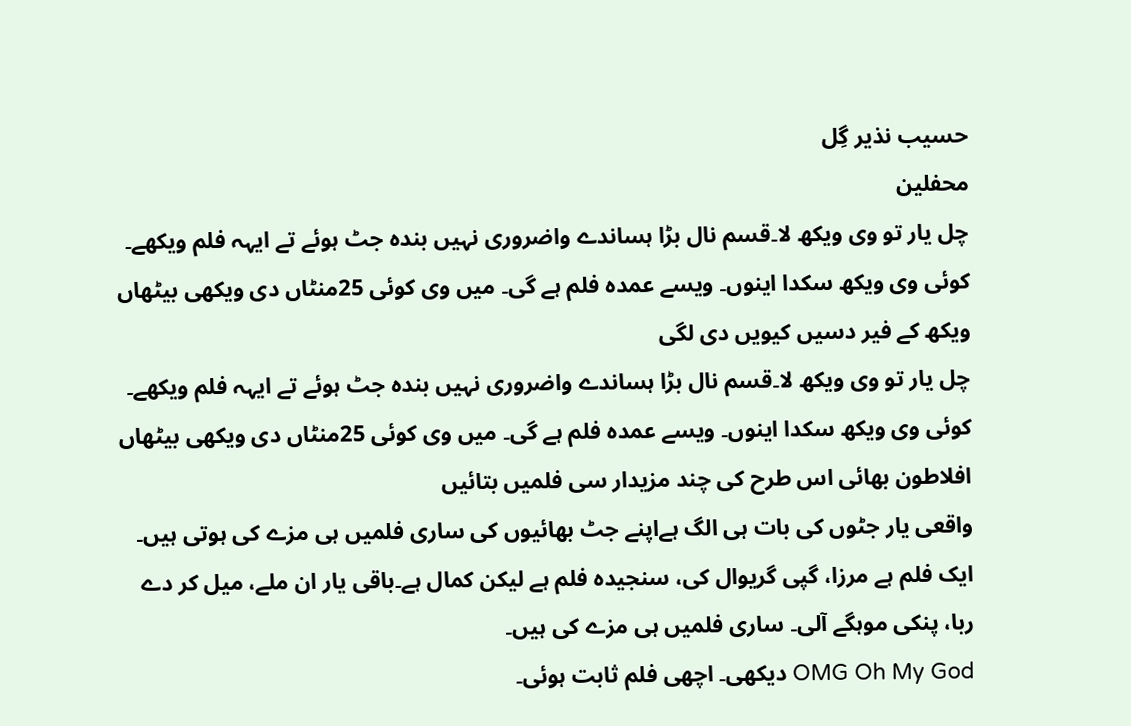حسیب نذیر گِل
محفلین
چل یار تو وی ویکھ لا۔قسم نال بڑا ہساندے واضروری نہیں بندہ جٹ ہوئے تے ایہہ فلم ویکھے۔ کوئی وی ویکھ سکدا اینوں۔ ویسے عمدہ فلم ہے گی۔ میں وی کوئی 25منٹاں دی ویکھی بیٹھاں
ویکھ کے فیر دسیں کیویں دی لگی
چل یار تو وی ویکھ لا۔قسم نال بڑا ہساندے واضروری نہیں بندہ جٹ ہوئے تے ایہہ فلم ویکھے۔ کوئی وی ویکھ سکدا اینوں۔ ویسے عمدہ فلم ہے گی۔ میں وی کوئی 25منٹاں دی ویکھی بیٹھاں
افلاطون بھائی اس طرح کی چند مزیدار سی فلمیں بتائیں
واقعی یار جٹوں کی بات ہی الگ ہےاپنے جٹ بھائیوں کی ساری فلمیں ہی مزے کی ہوتی ہیں۔ ایک فلم ہے مرزا، گپی گریوال کی، سنجیدہ فلم ہے لیکن کمال ہے۔باقی یار ان ملے، میل کر دے ربا، پنکی موہگے آلی۔ ساری فلمیں ہی مزے کی ہیں۔
OMG Oh My God دیکھی۔ اچھی فلم ثابت ہوئی۔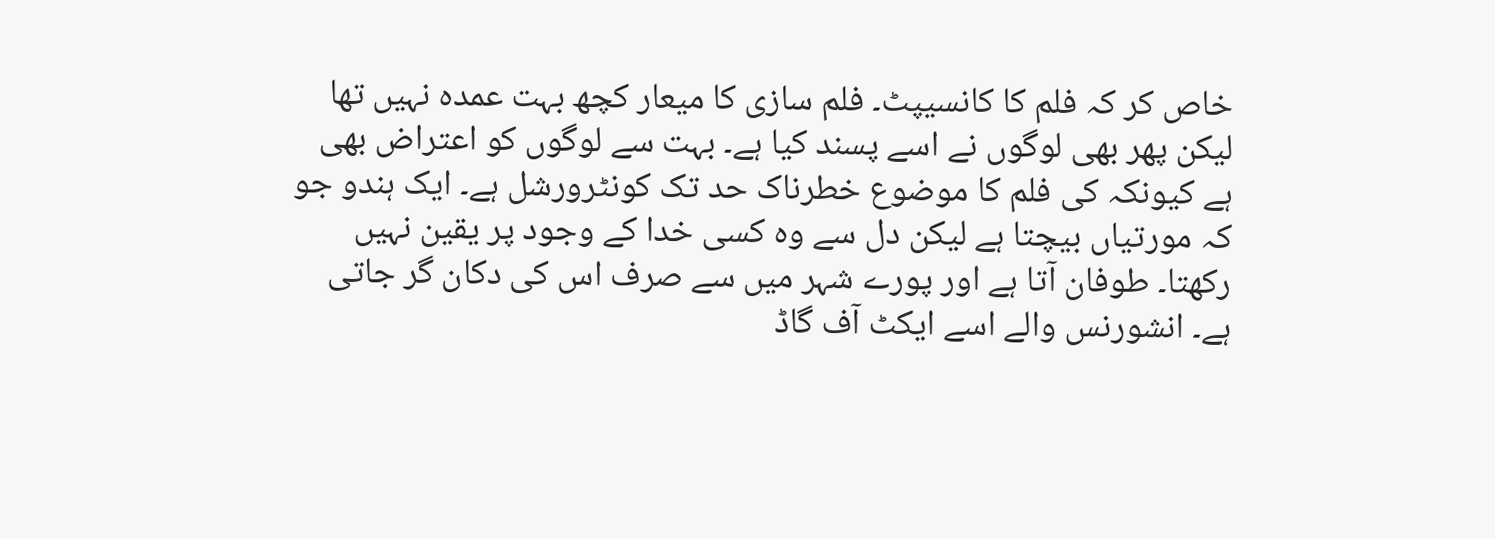خاص کر کہ فلم کا کانسیپٹ۔ فلم سازی کا میعار کچھ بہت عمدہ نہیں تھا لیکن پھر بھی لوگوں نے اسے پسند کیا ہے۔ بہت سے لوگوں کو اعتراض بھی ہے کیونکہ کی فلم کا موضوع خطرناک حد تک کونٹرورشل ہے۔ ایک ہندو جو کہ مورتیاں بیچتا ہے لیکن دل سے وہ کسی خدا کے وجود پر یقین نہیں رکھتا۔ طوفان آتا ہے اور پورے شہر میں سے صرف اس کی دکان گر جاتی ہے۔ انشورنس والے اسے ایکٹ آف گاڈ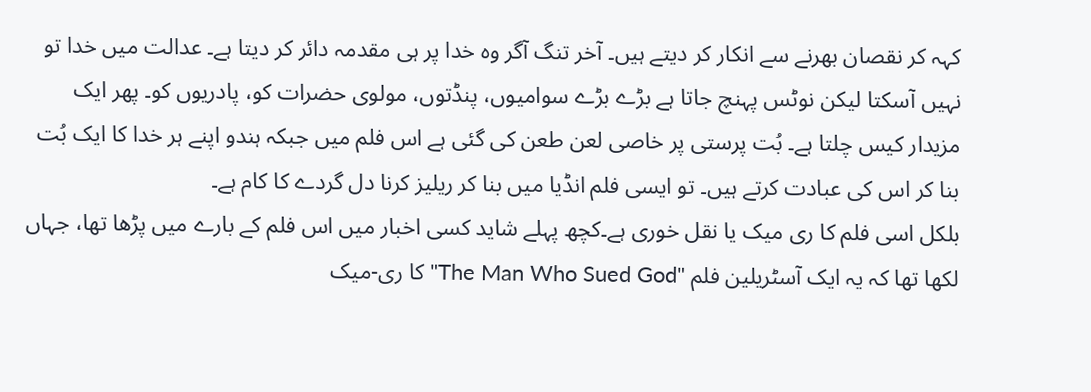کہہ کر نقصان بھرنے سے انکار کر دیتے ہیں۔ آخر تنگ آگر وہ خدا پر ہی مقدمہ دائر کر دیتا ہے۔ عدالت میں خدا تو نہیں آسکتا لیکن نوٹس پہنچ جاتا ہے بڑے بڑے سوامیوں، پنڈتوں، مولوی حضرات کو، پادریوں کو۔ پھر ایک مزیدار کیس چلتا ہے۔ بُت پرستی پر خاصی لعن طعن کی گئی ہے اس فلم میں جبکہ ہندو اپنے ہر خدا کا ایک بُت بنا کر اس کی عبادت کرتے ہیں۔ تو ایسی فلم انڈیا میں بنا کر ریلیز کرنا دل گردے کا کام ہے۔
بلکل اسی فلم کا ری میک یا نقل خوری ہے۔کچھ پہلے شاید کسی اخبار میں اس فلم کے بارے میں پڑھا تھا، جہاں لکھا تھا کہ یہ ایک آسٹریلین فلم "The Man Who Sued God" کا ری-میک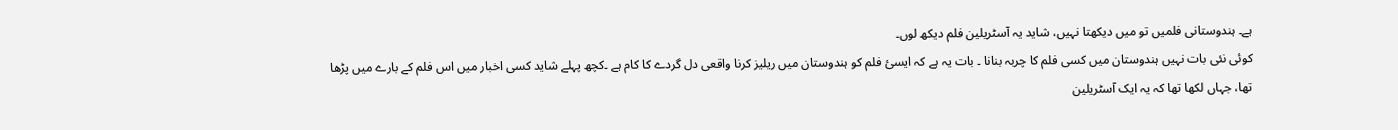ہے۔ ہندوستانی فلمیں تو میں دیکھتا نہیں، شاید یہ آسٹریلین فلم دیکھ لوں۔
کوئی نئی بات نہیں ہندوستان میں کسی فلم کا چربہ بنانا ۔ بات یہ ہے کہ ایسئ فلم کو ہندوستان میں ریلیز کرنا واقعی دل گردے کا کام ہے ۔کچھ پہلے شاید کسی اخبار میں اس فلم کے بارے میں پڑھا تھا، جہاں لکھا تھا کہ یہ ایک آسٹریلین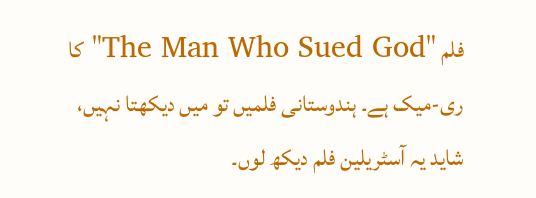فلم "The Man Who Sued God" کا ری-میک ہے۔ ہندوستانی فلمیں تو میں دیکھتا نہیں، شاید یہ آسٹریلین فلم دیکھ لوں۔